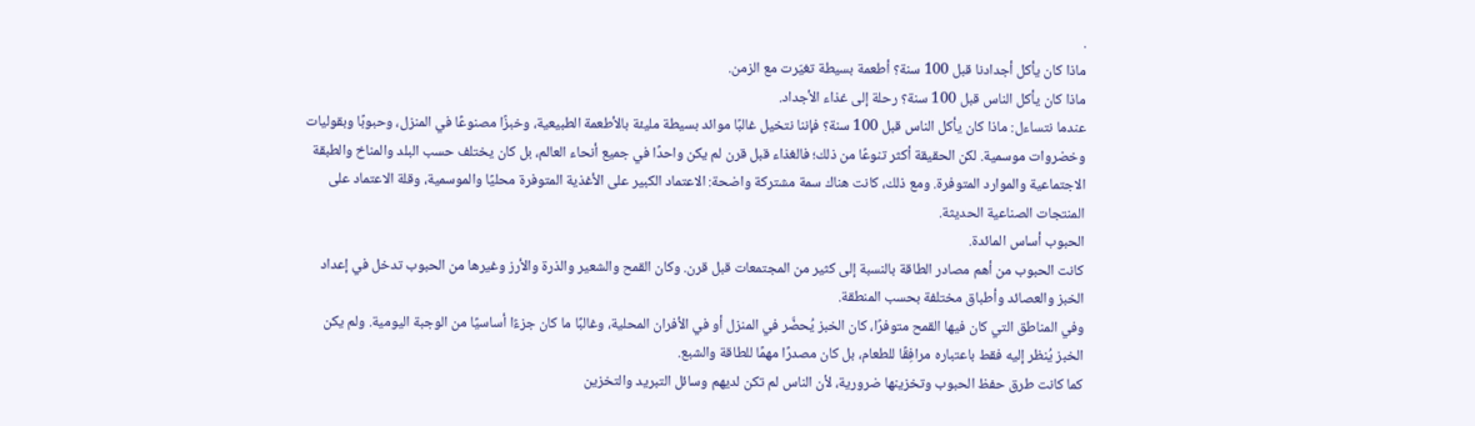.
ماذا كان يأكل أجدادنا قبل 100 سنة؟ أطعمة بسيطة تغيّرت مع الزمن.
ماذا كان يأكل الناس قبل 100 سنة؟ رحلة إلى غذاء الأجداد.
عندما نتساءل: ماذا كان يأكل الناس قبل 100 سنة؟ فإننا نتخيل غالبًا موائد بسيطة مليئة بالأطعمة الطبيعية، وخبزًا مصنوعًا في المنزل، وحبوبًا وبقوليات وخضروات موسمية. لكن الحقيقة أكثر تنوعًا من ذلك؛ فالغذاء قبل قرن لم يكن واحدًا في جميع أنحاء العالم، بل كان يختلف حسب البلد والمناخ والطبقة الاجتماعية والموارد المتوفرة. ومع ذلك، كانت هناك سمة مشتركة واضحة: الاعتماد الكبير على الأغذية المتوفرة محليًا والموسمية، وقلة الاعتماد على المنتجات الصناعية الحديثة.
الحبوب أساس المائدة.
كانت الحبوب من أهم مصادر الطاقة بالنسبة إلى كثير من المجتمعات قبل قرن. وكان القمح والشعير والذرة والأرز وغيرها من الحبوب تدخل في إعداد الخبز والعصائد وأطباق مختلفة بحسب المنطقة.
وفي المناطق التي كان فيها القمح متوفرًا، كان الخبز يُحضَّر في المنزل أو في الأفران المحلية، وغالبًا ما كان جزءًا أساسيًا من الوجبة اليومية. ولم يكن الخبز يُنظر إليه فقط باعتباره مرافِقًا للطعام، بل كان مصدرًا مهمًا للطاقة والشبع.
كما كانت طرق حفظ الحبوب وتخزينها ضرورية، لأن الناس لم تكن لديهم وسائل التبريد والتخزين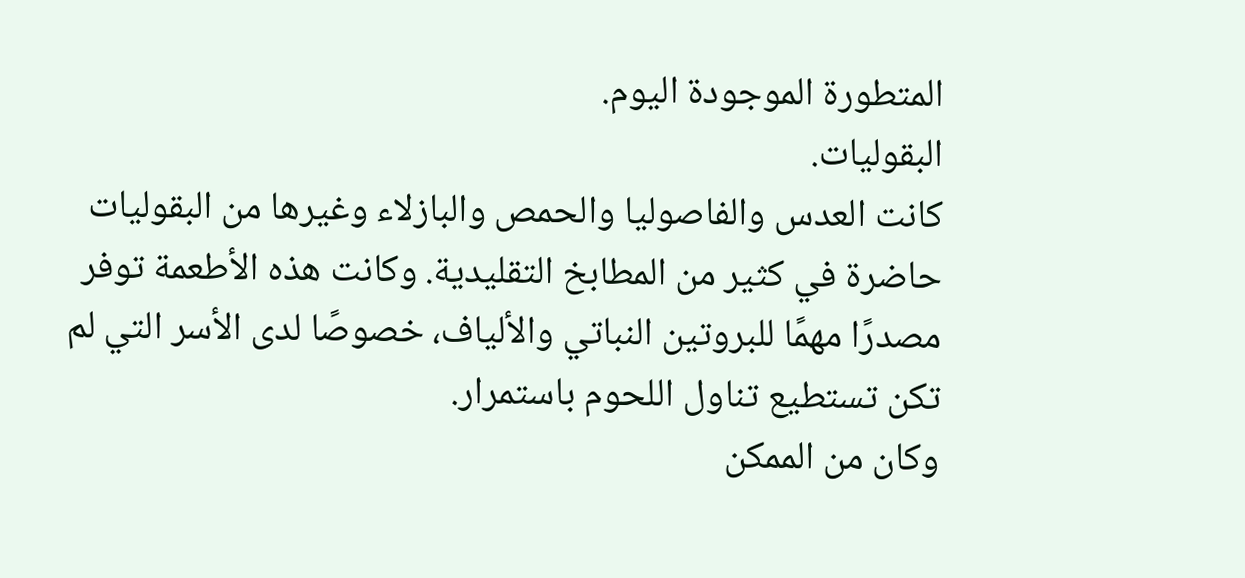المتطورة الموجودة اليوم.
البقوليات.
كانت العدس والفاصوليا والحمص والبازلاء وغيرها من البقوليات حاضرة في كثير من المطابخ التقليدية. وكانت هذه الأطعمة توفر مصدرًا مهمًا للبروتين النباتي والألياف، خصوصًا لدى الأسر التي لم تكن تستطيع تناول اللحوم باستمرار.
وكان من الممكن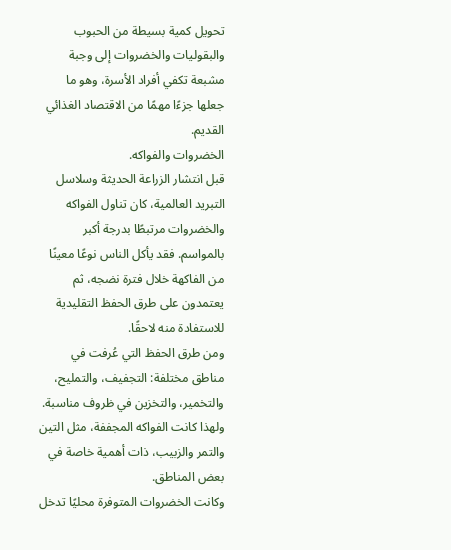تحويل كمية بسيطة من الحبوب والبقوليات والخضروات إلى وجبة مشبعة تكفي أفراد الأسرة، وهو ما جعلها جزءًا مهمًا من الاقتصاد الغذائي القديم.
الخضروات والفواكه.
قبل انتشار الزراعة الحديثة وسلاسل التبريد العالمية، كان تناول الفواكه والخضروات مرتبطًا بدرجة أكبر بالمواسم. فقد يأكل الناس نوعًا معينًا من الفاكهة خلال فترة نضجه، ثم يعتمدون على طرق الحفظ التقليدية للاستفادة منه لاحقًا.
ومن طرق الحفظ التي عُرفت في مناطق مختلفة: التجفيف، والتمليح، والتخمير، والتخزين في ظروف مناسبة. ولهذا كانت الفواكه المجففة، مثل التين والتمر والزبيب، ذات أهمية خاصة في بعض المناطق.
وكانت الخضروات المتوفرة محليًا تدخل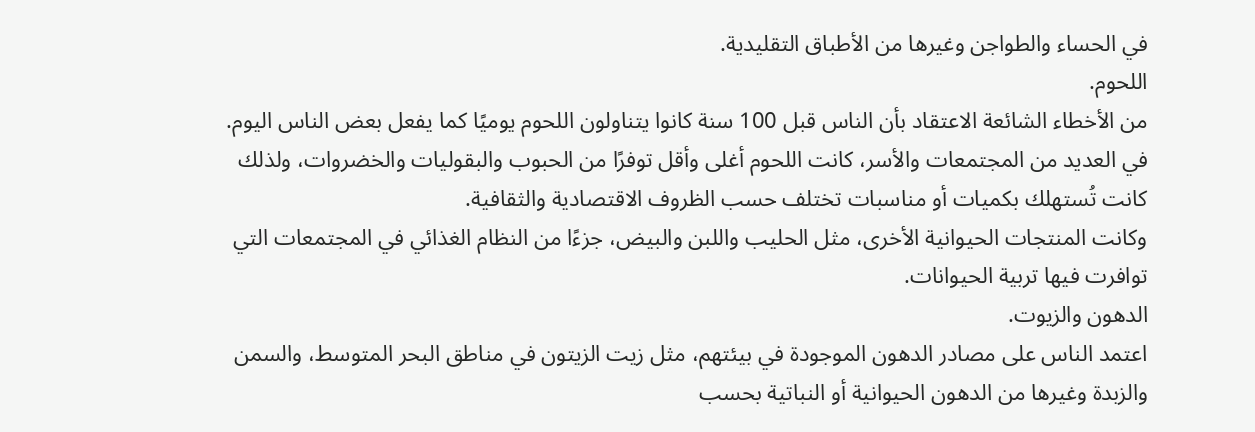في الحساء والطواجن وغيرها من الأطباق التقليدية.
اللحوم.
من الأخطاء الشائعة الاعتقاد بأن الناس قبل 100 سنة كانوا يتناولون اللحوم يوميًا كما يفعل بعض الناس اليوم. في العديد من المجتمعات والأسر، كانت اللحوم أغلى وأقل توفرًا من الحبوب والبقوليات والخضروات، ولذلك كانت تُستهلك بكميات أو مناسبات تختلف حسب الظروف الاقتصادية والثقافية.
وكانت المنتجات الحيوانية الأخرى، مثل الحليب واللبن والبيض، جزءًا من النظام الغذائي في المجتمعات التي توافرت فيها تربية الحيوانات.
الدهون والزيوت.
اعتمد الناس على مصادر الدهون الموجودة في بيئتهم، مثل زيت الزيتون في مناطق البحر المتوسط، والسمن والزبدة وغيرها من الدهون الحيوانية أو النباتية بحسب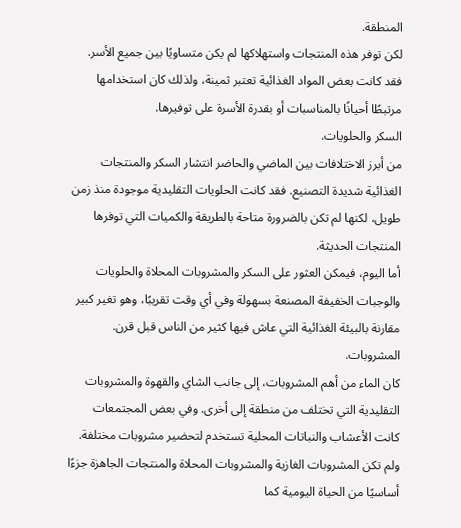المنطقة.
لكن توفر هذه المنتجات واستهلاكها لم يكن متساويًا بين جميع الأسر. فقد كانت بعض المواد الغذائية تعتبر ثمينة، ولذلك كان استخدامها مرتبطًا أحيانًا بالمناسبات أو بقدرة الأسرة على توفيرها.
السكر والحلويات.
من أبرز الاختلافات بين الماضي والحاضر انتشار السكر والمنتجات الغذائية شديدة التصنيع. فقد كانت الحلويات التقليدية موجودة منذ زمن طويل، لكنها لم تكن بالضرورة متاحة بالطريقة والكميات التي توفرها المنتجات الحديثة.
أما اليوم، فيمكن العثور على السكر والمشروبات المحلاة والحلويات والوجبات الخفيفة المصنعة بسهولة وفي أي وقت تقريبًا، وهو تغير كبير مقارنة بالبيئة الغذائية التي عاش فيها كثير من الناس قبل قرن.
المشروبات.
كان الماء من أهم المشروبات، إلى جانب الشاي والقهوة والمشروبات التقليدية التي تختلف من منطقة إلى أخرى. وفي بعض المجتمعات كانت الأعشاب والنباتات المحلية تستخدم لتحضير مشروبات مختلفة.
ولم تكن المشروبات الغازية والمشروبات المحلاة والمنتجات الجاهزة جزءًا أساسيًا من الحياة اليومية كما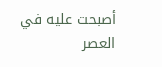أصبحت عليه في العصر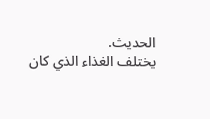الحديث.
يختلف الغذاء الذي كان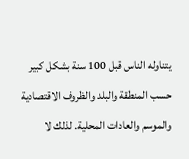يتناوله الناس قبل 100 سنة بشكل كبير حسب المنطقة والبلد والظروف الاقتصادية والموسم والعادات المحلية. لذلك لا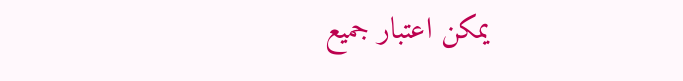يمكن اعتبار جميع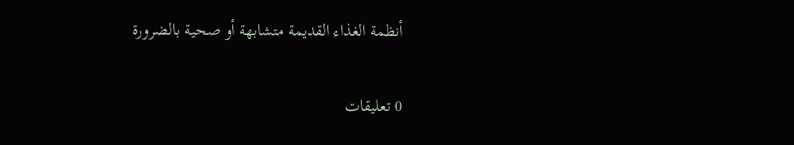أنظمة الغذاء القديمة متشابهة أو صحية بالضرورة

0 تعليقات